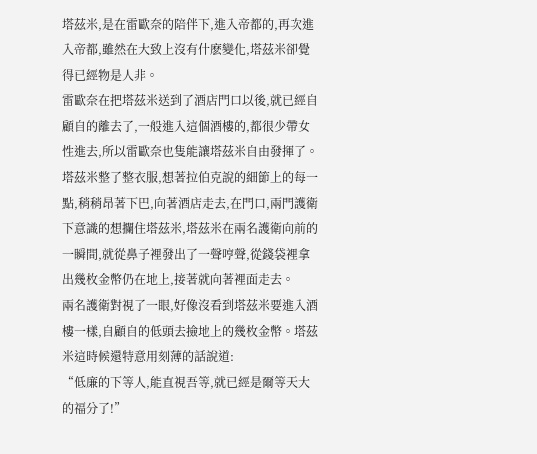塔茲米,是在雷歐奈的陪伴下,進入帝都的,再次進入帝都,雖然在大致上沒有什麽變化,塔茲米卻覺得已經物是人非。
雷歐奈在把塔茲米送到了酒店門口以後,就已經自顧自的離去了,一般進入這個酒樓的,都很少帶女性進去,所以雷歐奈也隻能讓塔茲米自由發揮了。
塔茲米整了整衣服,想著拉伯克說的細節上的每一點,稍稍昂著下巴,向著酒店走去,在門口,兩門護衛下意識的想攔住塔茲米,塔茲米在兩名護衛向前的一瞬間,就從鼻子裡發出了一聲哼聲,從錢袋裡拿出幾枚金幣仍在地上,接著就向著裡面走去。
兩名護衛對視了一眼,好像沒看到塔茲米要進入酒樓一樣,自顧自的低頭去撿地上的幾枚金幣。塔茲米這時候還特意用刻薄的話說道:
“低廉的下等人,能直視吾等,就已經是爾等天大的福分了!”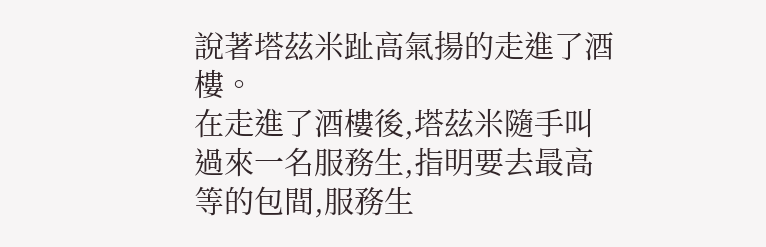說著塔茲米趾高氣揚的走進了酒樓。
在走進了酒樓後,塔茲米隨手叫過來一名服務生,指明要去最高等的包間,服務生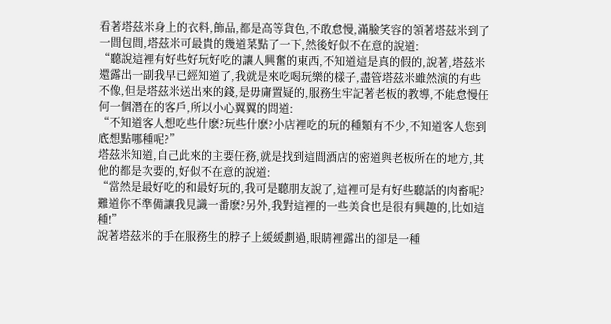看著塔茲米身上的衣料,飾品,都是高等貨色,不敢怠慢,滿臉笑容的領著塔茲米到了一間包間,塔茲米可最貴的幾道菜點了一下,然後好似不在意的說道:
“聽說這裡有好些好玩好吃的讓人興奮的東西,不知道這是真的假的,說著,塔茲米還露出一副我早已經知道了,我就是來吃喝玩樂的樣子,盡管塔茲米雖然演的有些不像,但是塔茲米送出來的錢,是毋庸置疑的,服務生牢記著老板的教導,不能怠慢任何一個潛在的客戶,所以小心翼翼的問道:
“不知道客人想吃些什麽?玩些什麽?小店裡吃的玩的種類有不少,不知道客人您到底想點哪種呢?”
塔茲米知道,自己此來的主要任務,就是找到這間酒店的密道與老板所在的地方,其他的都是次要的,好似不在意的說道:
“當然是最好吃的和最好玩的,我可是聽朋友說了,這裡可是有好些聽話的肉畜呢?難道你不準備讓我見識一番麽?另外,我對這裡的一些美食也是很有興趣的,比如這種!”
說著塔茲米的手在服務生的脖子上緩緩劃過,眼睛裡露出的卻是一種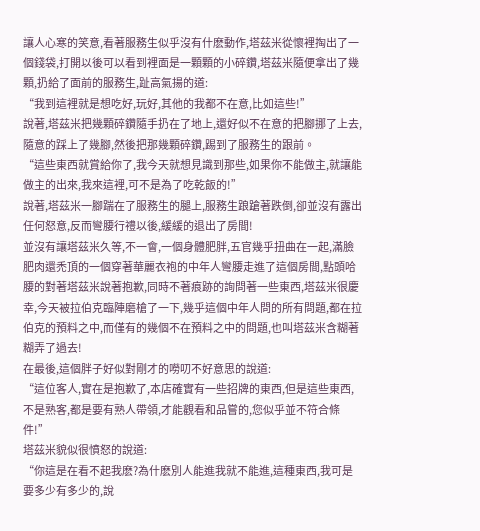讓人心寒的笑意,看著服務生似乎沒有什麽動作,塔茲米從懷裡掏出了一個錢袋,打開以後可以看到裡面是一顆顆的小碎鑽,塔茲米隨便拿出了幾顆,扔給了面前的服務生,趾高氣揚的道:
“我到這裡就是想吃好,玩好,其他的我都不在意,比如這些!”
說著,塔茲米把幾顆碎鑽隨手扔在了地上,還好似不在意的把腳挪了上去,隨意的踩上了幾腳,然後把那幾顆碎鑽,踢到了服務生的跟前。
“這些東西就賞給你了,我今天就想見識到那些,如果你不能做主,就讓能做主的出來,我來這裡,可不是為了吃乾飯的!”
說著,塔茲米一腳踹在了服務生的腿上,服務生踉蹌著跌倒,卻並沒有露出任何怒意,反而彎腰行禮以後,緩緩的退出了房間!
並沒有讓塔茲米久等,不一會,一個身體肥胖,五官幾乎扭曲在一起,滿臉肥肉還禿頂的一個穿著華麗衣袍的中年人彎腰走進了這個房間,點頭哈腰的對著塔茲米說著抱歉,同時不著痕跡的詢問著一些東西,塔茲米很慶幸,今天被拉伯克臨陣磨槍了一下,幾乎這個中年人問的所有問題,都在拉伯克的預料之中,而僅有的幾個不在預料之中的問題,也叫塔茲米含糊著糊弄了過去!
在最後,這個胖子好似對剛才的嘮叨不好意思的說道:
“這位客人,實在是抱歉了,本店確實有一些招牌的東西,但是這些東西,不是熟客,都是要有熟人帶領,才能觀看和品嘗的,您似乎並不符合條件!”
塔茲米貌似很憤怒的說道:
“你這是在看不起我麽?為什麽別人能進我就不能進,這種東西,我可是要多少有多少的,說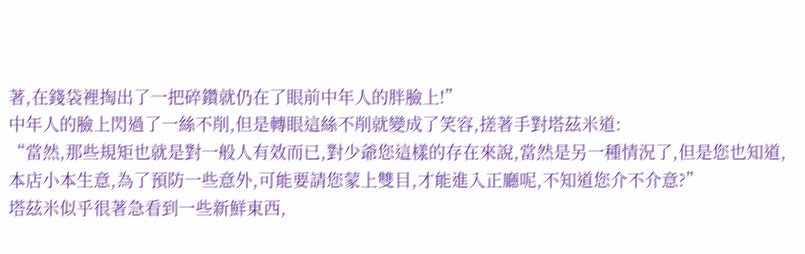著,在錢袋裡掏出了一把碎鑽就仍在了眼前中年人的胖臉上!”
中年人的臉上閃過了一絲不削,但是轉眼這絲不削就變成了笑容,搓著手對塔茲米道:
“當然,那些規矩也就是對一般人有效而已,對少爺您這樣的存在來說,當然是另一種情況了,但是您也知道,本店小本生意,為了預防一些意外,可能要請您蒙上雙目,才能進入正廳呢,不知道您介不介意?”
塔茲米似乎很著急看到一些新鮮東西,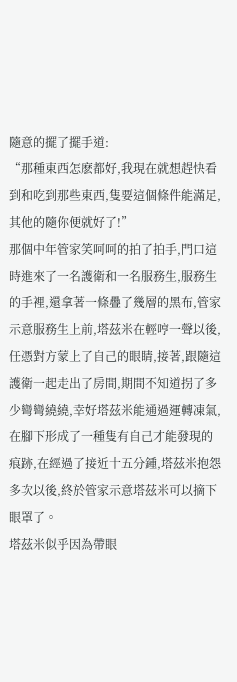隨意的擺了擺手道:
“那種東西怎麽都好,我現在就想趕快看到和吃到那些東西,隻要這個條件能滿足,其他的隨你便就好了!”
那個中年管家笑呵呵的拍了拍手,門口這時進來了一名護衛和一名服務生,服務生的手裡,還拿著一條疊了幾層的黑布,管家示意服務生上前,塔茲米在輕哼一聲以後,任憑對方蒙上了自己的眼睛,接著,跟隨這護衛一起走出了房間,期間不知道拐了多少彎彎繞繞,幸好塔茲米能通過運轉凍氣,在腳下形成了一種隻有自己才能發現的痕跡,在經過了接近十五分鍾,塔茲米抱怨多次以後,終於管家示意塔茲米可以摘下眼罩了。
塔茲米似乎因為帶眼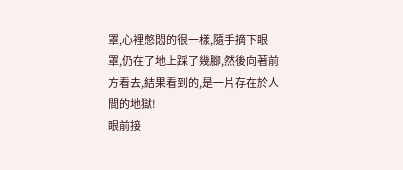罩,心裡憋悶的很一樣,隨手摘下眼罩,仍在了地上踩了幾腳,然後向著前方看去,結果看到的,是一片存在於人間的地獄!
眼前接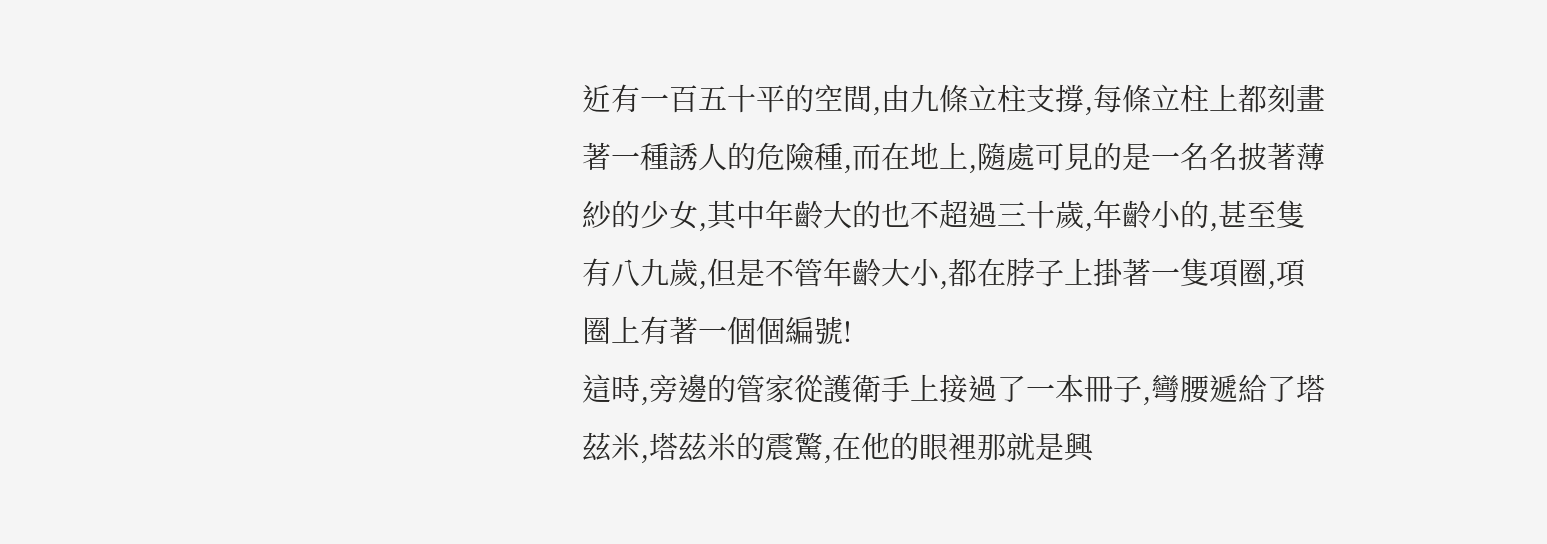近有一百五十平的空間,由九條立柱支撐,每條立柱上都刻畫著一種誘人的危險種,而在地上,隨處可見的是一名名披著薄紗的少女,其中年齡大的也不超過三十歲,年齡小的,甚至隻有八九歲,但是不管年齡大小,都在脖子上掛著一隻項圈,項圈上有著一個個編號!
這時,旁邊的管家從護衛手上接過了一本冊子,彎腰遞給了塔茲米,塔茲米的震驚,在他的眼裡那就是興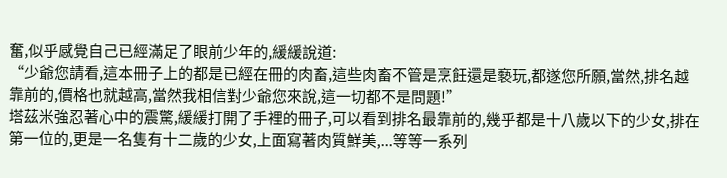奮,似乎感覺自己已經滿足了眼前少年的,緩緩說道:
“少爺您請看,這本冊子上的都是已經在冊的肉畜,這些肉畜不管是烹飪還是褻玩,都遂您所願,當然,排名越靠前的,價格也就越高,當然我相信對少爺您來說,這一切都不是問題!”
塔茲米強忍著心中的震驚,緩緩打開了手裡的冊子,可以看到排名最靠前的,幾乎都是十八歲以下的少女,排在第一位的,更是一名隻有十二歲的少女,上面寫著肉質鮮美,...等等一系列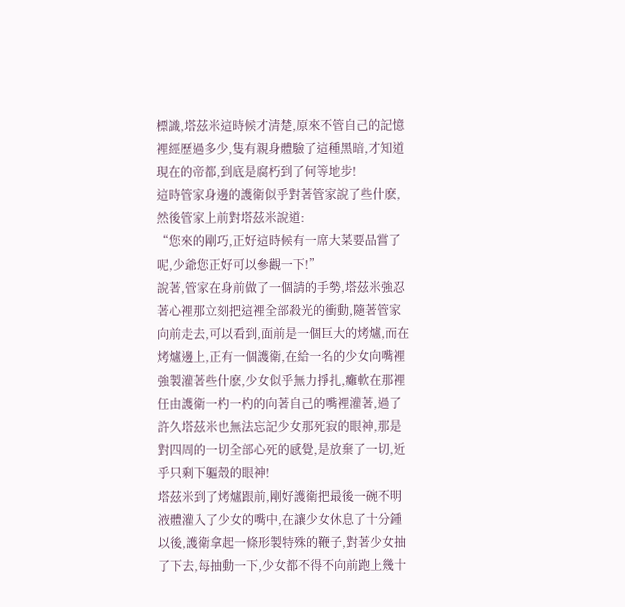標識,塔茲米這時候才清楚,原來不管自己的記憶裡經歷過多少,隻有親身體驗了這種黑暗,才知道現在的帝都,到底是腐朽到了何等地步!
這時管家身邊的護衛似乎對著管家說了些什麽,然後管家上前對塔茲米說道:
“您來的剛巧,正好這時候有一席大菜要品嘗了呢,少爺您正好可以參觀一下!”
說著,管家在身前做了一個請的手勢,塔茲米強忍著心裡那立刻把這裡全部殺光的衝動,隨著管家向前走去,可以看到,面前是一個巨大的烤爐,而在烤爐邊上,正有一個護衛,在給一名的少女向嘴裡強製灌著些什麽,少女似乎無力掙扎,癱軟在那裡任由護衛一杓一杓的向著自己的嘴裡灌著,過了許久塔茲米也無法忘記少女那死寂的眼神,那是對四周的一切全部心死的感覺,是放棄了一切,近乎只剩下軀殼的眼神!
塔茲米到了烤爐跟前,剛好護衛把最後一碗不明液體灌入了少女的嘴中,在讓少女休息了十分鍾以後,護衛拿起一條形製特殊的鞭子,對著少女抽了下去,每抽動一下,少女都不得不向前跑上幾十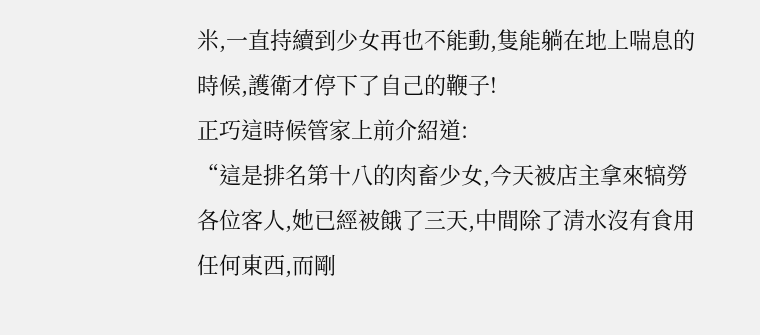米,一直持續到少女再也不能動,隻能躺在地上喘息的時候,護衛才停下了自己的鞭子!
正巧這時候管家上前介紹道:
“這是排名第十八的肉畜少女,今天被店主拿來犒勞各位客人,她已經被餓了三天,中間除了清水沒有食用任何東西,而剛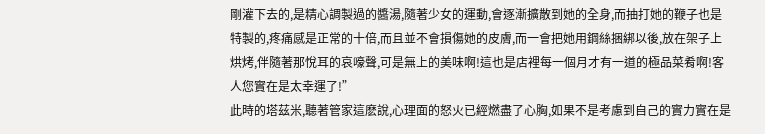剛灌下去的,是精心調製過的醬湯,隨著少女的運動,會逐漸擴散到她的全身,而抽打她的鞭子也是特製的,疼痛感是正常的十倍,而且並不會損傷她的皮膚,而一會把她用鋼絲捆綁以後,放在架子上烘烤,伴隨著那悅耳的哀嚎聲,可是無上的美味啊!這也是店裡每一個月才有一道的極品菜肴啊!客人您實在是太幸運了!”
此時的塔茲米,聽著管家這麽說,心理面的怒火已經燃盡了心胸,如果不是考慮到自己的實力實在是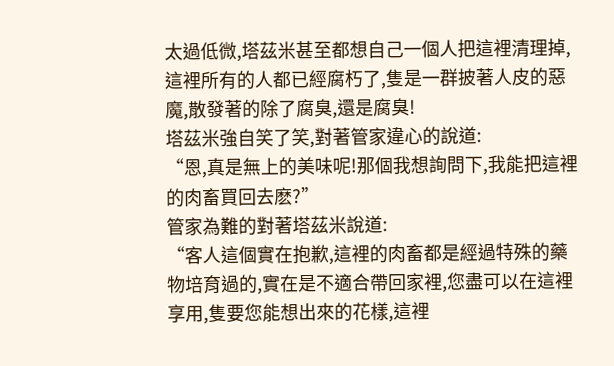太過低微,塔茲米甚至都想自己一個人把這裡清理掉,這裡所有的人都已經腐朽了,隻是一群披著人皮的惡魔,散發著的除了腐臭,還是腐臭!
塔茲米強自笑了笑,對著管家違心的說道:
“恩,真是無上的美味呢!那個我想詢問下,我能把這裡的肉畜買回去麽?”
管家為難的對著塔茲米說道:
“客人這個實在抱歉,這裡的肉畜都是經過特殊的藥物培育過的,實在是不適合帶回家裡,您盡可以在這裡享用,隻要您能想出來的花樣,這裡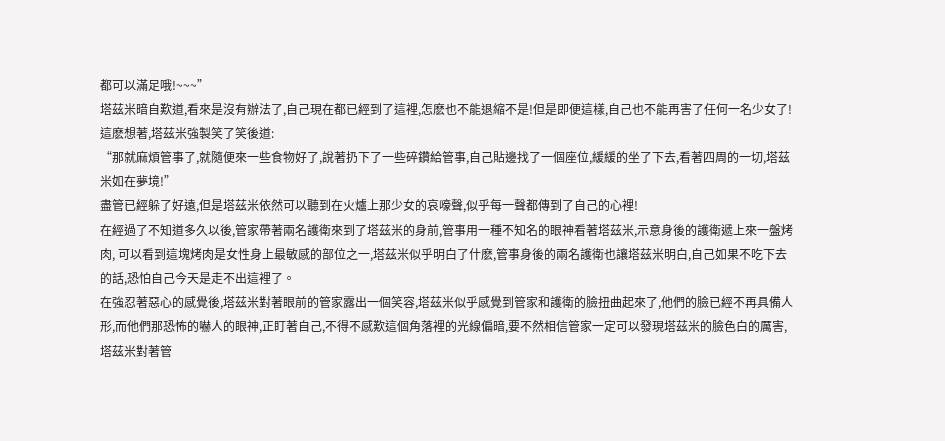都可以滿足哦!~~~”
塔茲米暗自歎道,看來是沒有辦法了,自己現在都已經到了這裡,怎麽也不能退縮不是!但是即便這樣,自己也不能再害了任何一名少女了!這麽想著,塔茲米強製笑了笑後道:
“那就麻煩管事了,就隨便來一些食物好了,說著扔下了一些碎鑽給管事,自己貼邊找了一個座位,緩緩的坐了下去,看著四周的一切,塔茲米如在夢境!”
盡管已經躲了好遠,但是塔茲米依然可以聽到在火爐上那少女的哀嚎聲,似乎每一聲都傳到了自己的心裡!
在經過了不知道多久以後,管家帶著兩名護衛來到了塔茲米的身前,管事用一種不知名的眼神看著塔茲米,示意身後的護衛遞上來一盤烤肉, 可以看到這塊烤肉是女性身上最敏感的部位之一,塔茲米似乎明白了什麽,管事身後的兩名護衛也讓塔茲米明白,自己如果不吃下去的話,恐怕自己今天是走不出這裡了。
在強忍著惡心的感覺後,塔茲米對著眼前的管家露出一個笑容,塔茲米似乎感覺到管家和護衛的臉扭曲起來了,他們的臉已經不再具備人形,而他們那恐怖的嚇人的眼神,正盯著自己,不得不感歎這個角落裡的光線偏暗,要不然相信管家一定可以發現塔茲米的臉色白的厲害,塔茲米對著管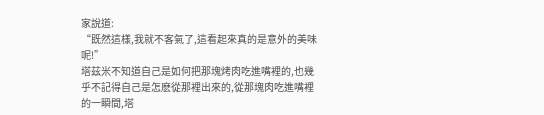家說道:
“既然這樣,我就不客氣了,這看起來真的是意外的美味呢!”
塔茲米不知道自己是如何把那塊烤肉吃進嘴裡的,也幾乎不記得自己是怎麽從那裡出來的,從那塊肉吃進嘴裡的一瞬間,塔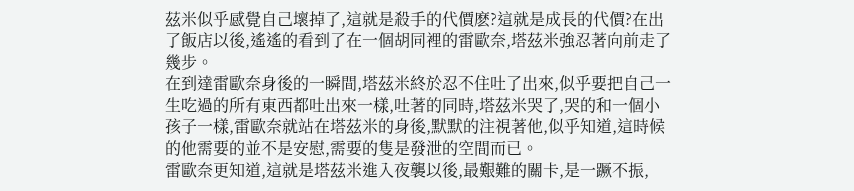茲米似乎感覺自己壞掉了,這就是殺手的代價麽?這就是成長的代價?在出了飯店以後,遙遙的看到了在一個胡同裡的雷歐奈,塔茲米強忍著向前走了幾步。
在到達雷歐奈身後的一瞬間,塔茲米終於忍不住吐了出來,似乎要把自己一生吃過的所有東西都吐出來一樣,吐著的同時,塔茲米哭了,哭的和一個小孩子一樣,雷歐奈就站在塔茲米的身後,默默的注視著他,似乎知道,這時候的他需要的並不是安慰,需要的隻是發泄的空間而已。
雷歐奈更知道,這就是塔茲米進入夜襲以後,最艱難的關卡,是一蹶不振,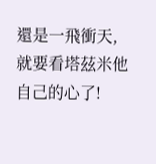還是一飛衝天,就要看塔茲米他自己的心了!